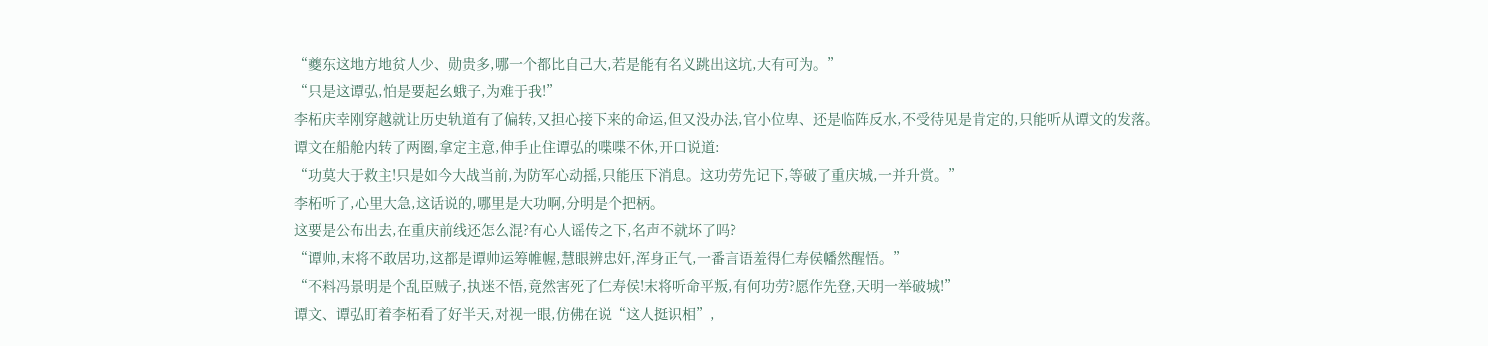“夔东这地方地贫人少、勋贵多,哪一个都比自己大,若是能有名义跳出这坑,大有可为。”
“只是这谭弘,怕是要起幺蛾子,为难于我!”
李柘庆幸刚穿越就让历史轨道有了偏转,又担心接下来的命运,但又没办法,官小位卑、还是临阵反水,不受待见是肯定的,只能听从谭文的发落。
谭文在船舱内转了两圈,拿定主意,伸手止住谭弘的喋喋不休,开口说道:
“功莫大于救主!只是如今大战当前,为防军心动摇,只能压下消息。这功劳先记下,等破了重庆城,一并升赏。”
李柘听了,心里大急,这话说的,哪里是大功啊,分明是个把柄。
这要是公布出去,在重庆前线还怎么混?有心人谣传之下,名声不就坏了吗?
“谭帅,末将不敢居功,这都是谭帅运筹帷幄,慧眼辨忠奸,浑身正气,一番言语羞得仁寿侯幡然醒悟。”
“不料冯景明是个乱臣贼子,执迷不悟,竟然害死了仁寿侯!末将听命平叛,有何功劳?愿作先登,天明一举破城!”
谭文、谭弘盯着李柘看了好半天,对视一眼,仿佛在说“这人挺识相”,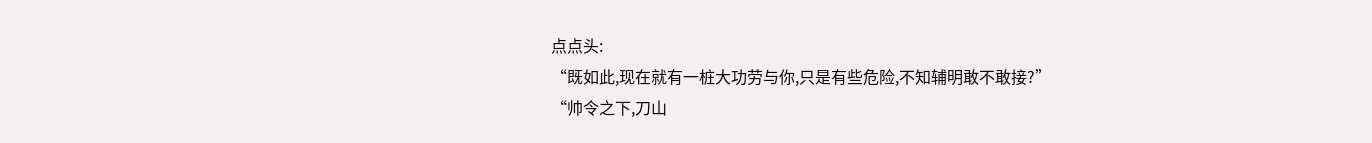点点头:
“既如此,现在就有一桩大功劳与你,只是有些危险,不知辅明敢不敢接?”
“帅令之下,刀山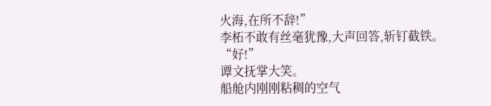火海,在所不辞!”
李柘不敢有丝毫犹豫,大声回答,斩钉截铁。
“好!”
谭文抚掌大笑。
船舱内刚刚粘稠的空气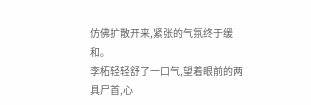仿佛扩散开来,紧张的气氛终于缓和。
李柘轻轻舒了一口气,望着眼前的两具尸首,心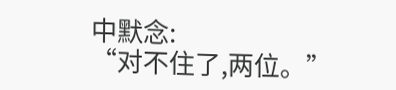中默念:
“对不住了,两位。”